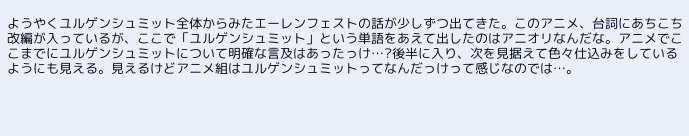ようやくユルゲンシュミット全体からみたエーレンフェストの話が少しずつ出てきた。このアニメ、台詞にあちこち改編が入っているが、ここで「ユルゲンシュミット」という単語をあえて出したのはアニオリなんだな。アニメでここまでにユルゲンシュミットについて明確な言及はあったっけ…?後半に入り、次を見据えて色々仕込みをしているようにも見える。見えるけどアニメ組はユルゲンシュミットってなんだっけって感じなのでは…。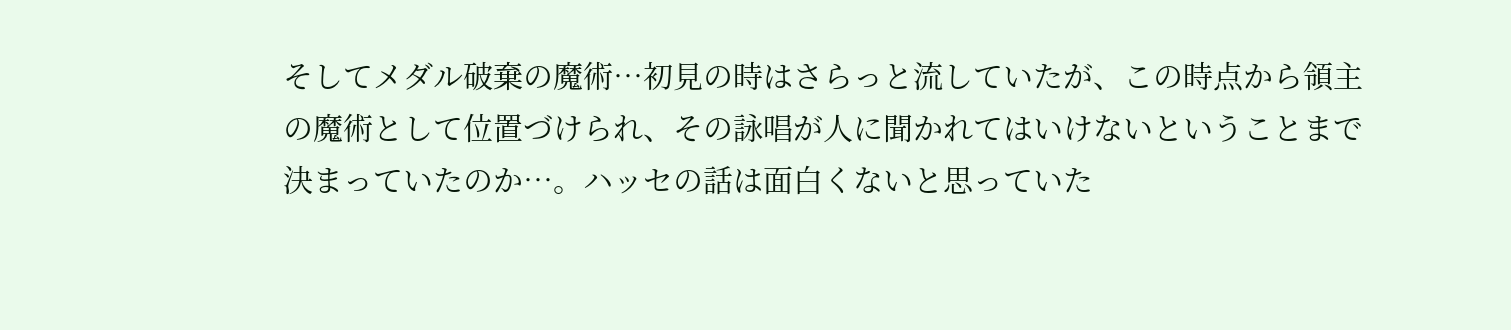そしてメダル破棄の魔術…初見の時はさらっと流していたが、この時点から領主の魔術として位置づけられ、その詠唱が人に聞かれてはいけないということまで決まっていたのか…。ハッセの話は面白くないと思っていた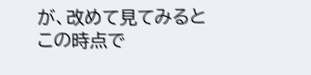が、改めて見てみるとこの時点で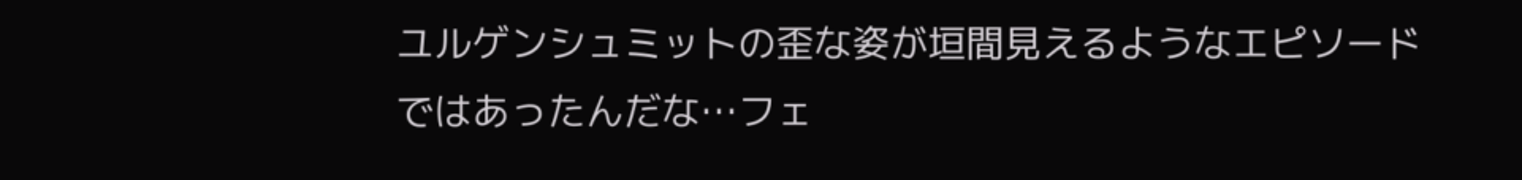ユルゲンシュミットの歪な姿が垣間見えるようなエピソードではあったんだな…フェ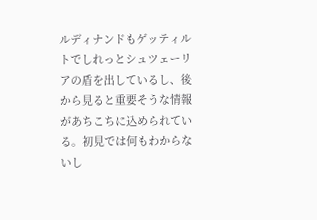ルディナンドもゲッティルトでしれっとシュツェーリアの盾を出しているし、後から見ると重要そうな情報があちこちに込められている。初見では何もわからないし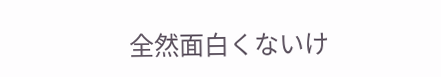全然面白くないけ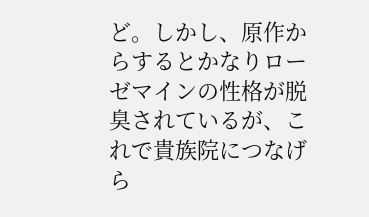ど。しかし、原作からするとかなりローゼマインの性格が脱臭されているが、これで貴族院につなげら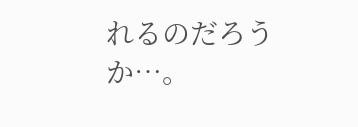れるのだろうか…。